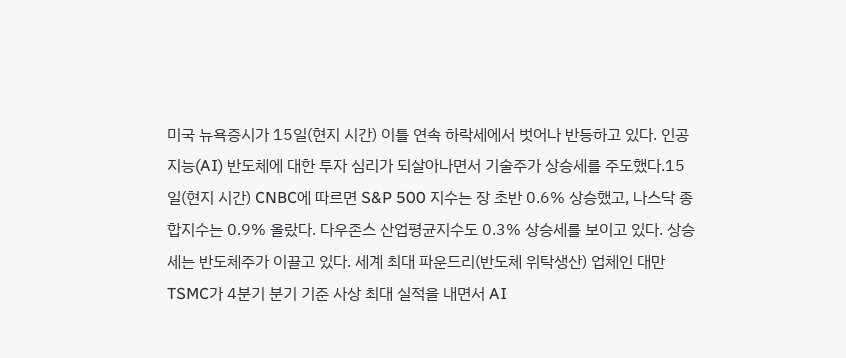미국 뉴욕증시가 15일(현지 시간) 이틀 연속 하락세에서 벗어나 반등하고 있다. 인공지능(AI) 반도체에 대한 투자 심리가 되살아나면서 기술주가 상승세를 주도했다.15일(현지 시간) CNBC에 따르면 S&P 500 지수는 장 초반 0.6% 상승했고, 나스닥 종합지수는 0.9% 올랐다. 다우존스 산업평균지수도 0.3% 상승세를 보이고 있다. 상승세는 반도체주가 이끌고 있다. 세계 최대 파운드리(반도체 위탁생산) 업체인 대만 TSMC가 4분기 분기 기준 사상 최대 실적을 내면서 AI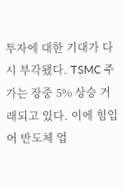투자에 대한 기대가 다시 부각됐다. TSMC 주가는 장중 5% 상승 거래되고 있다. 이에 힘입어 반도체 업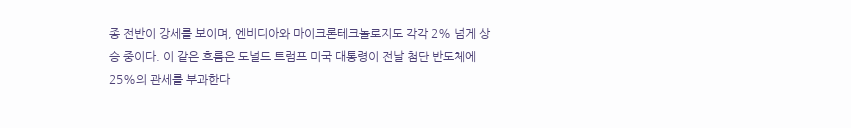종 전반이 강세를 보이며, 엔비디아와 마이크론테크놀로지도 각각 2% 넘게 상승 중이다. 이 같은 흐름은 도널드 트럼프 미국 대통령이 전날 첨단 반도체에 25%의 관세를 부과한다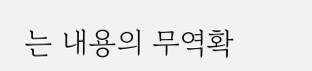는 내용의 무역확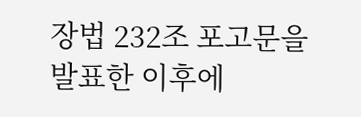장법 232조 포고문을 발표한 이후에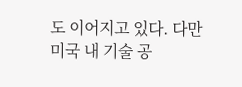도 이어지고 있다. 다만 미국 내 기술 공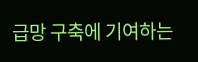급망 구축에 기여하는